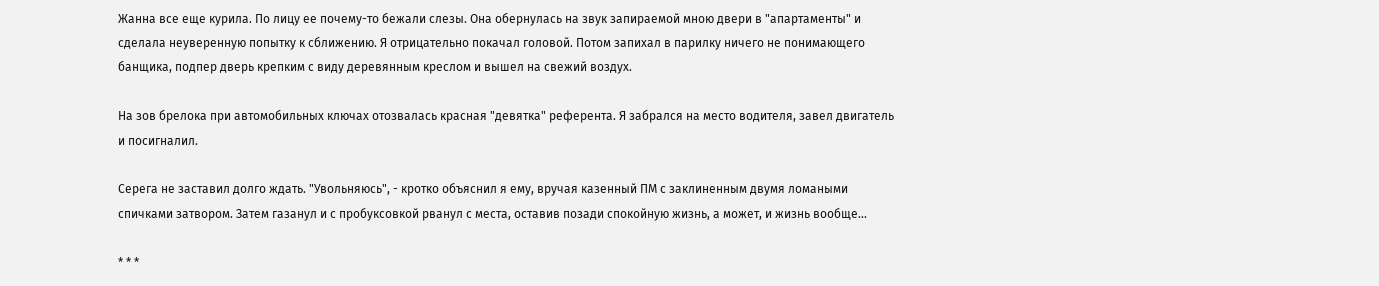Жанна все еще курила. По лицу ее почему-то бежали слезы. Она обернулась на звук запираемой мною двери в "апартаменты" и сделала неуверенную попытку к сближению. Я отрицательно покачал головой. Потом запихал в парилку ничего не понимающего банщика, подпер дверь крепким с виду деревянным креслом и вышел на свежий воздух.

На зов брелока при автомобильных ключах отозвалась красная "девятка" референта. Я забрался на место водителя, завел двигатель и посигналил.

Серега не заставил долго ждать. "Увольняюсь", - кротко объяснил я ему, вручая казенный ПМ с заклиненным двумя ломаными спичками затвором. Затем газанул и с пробуксовкой рванул с места, оставив позади спокойную жизнь, а может, и жизнь вообще...

* * *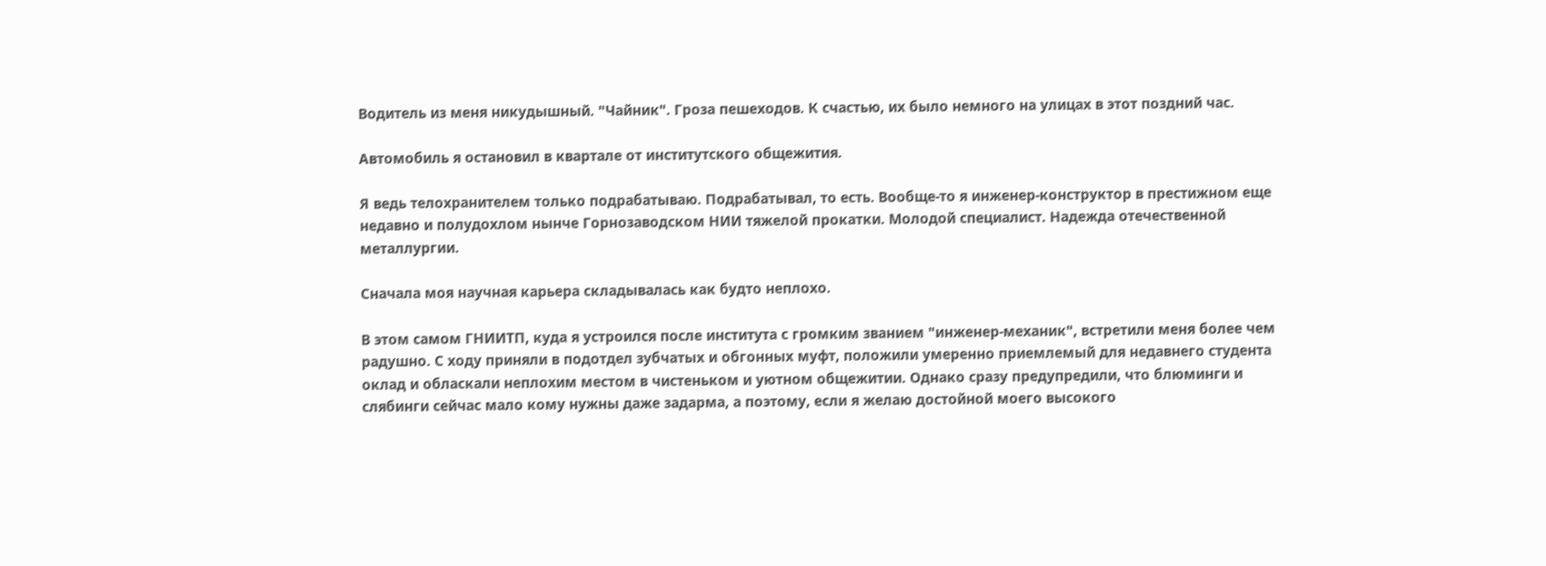Водитель из меня никудышный. "Чайник". Гроза пешеходов. К счастью, их было немного на улицах в этот поздний час.

Автомобиль я остановил в квартале от институтского общежития.

Я ведь телохранителем только подрабатываю. Подрабатывал, то есть. Вообще-то я инженер-конструктор в престижном еще недавно и полудохлом нынче Горнозаводском НИИ тяжелой прокатки. Молодой специалист. Надежда отечественной металлургии.

Сначала моя научная карьера складывалась как будто неплохо.

В этом самом ГНИИТП, куда я устроился после института с громким званием "инженер-механик", встретили меня более чем радушно. С ходу приняли в подотдел зубчатых и обгонных муфт, положили умеренно приемлемый для недавнего студента оклад и обласкали неплохим местом в чистеньком и уютном общежитии. Однако сразу предупредили, что блюминги и слябинги сейчас мало кому нужны даже задарма, а поэтому, если я желаю достойной моего высокого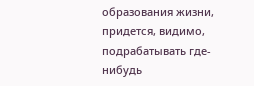образования жизни, придется, видимо, подрабатывать где-нибудь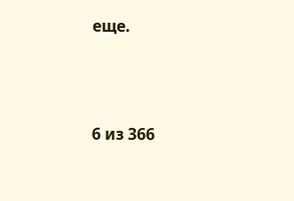еще.



6 из 366